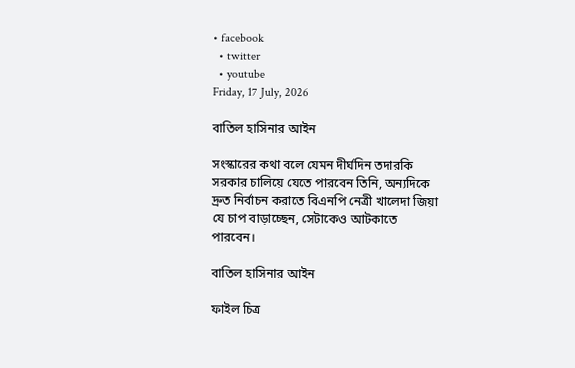• facebook
  • twitter
  • youtube
Friday, 17 July, 2026

বাতিল হাসিনার আইন

সংস্কারের কথা বলে যেমন দীর্ঘদিন তদারকি সরকার চালিয়ে যেতে পারবেন তিনি, অন্যদিকে দ্রুত নির্বাচন করাতে বিএনপি নেত্রী খালেদা জিয়া যে চাপ বাড়াচ্ছেন, সেটাকেও আটকাতে পারবেন।

বাতিল হাসিনার আইন

ফাইল চিত্র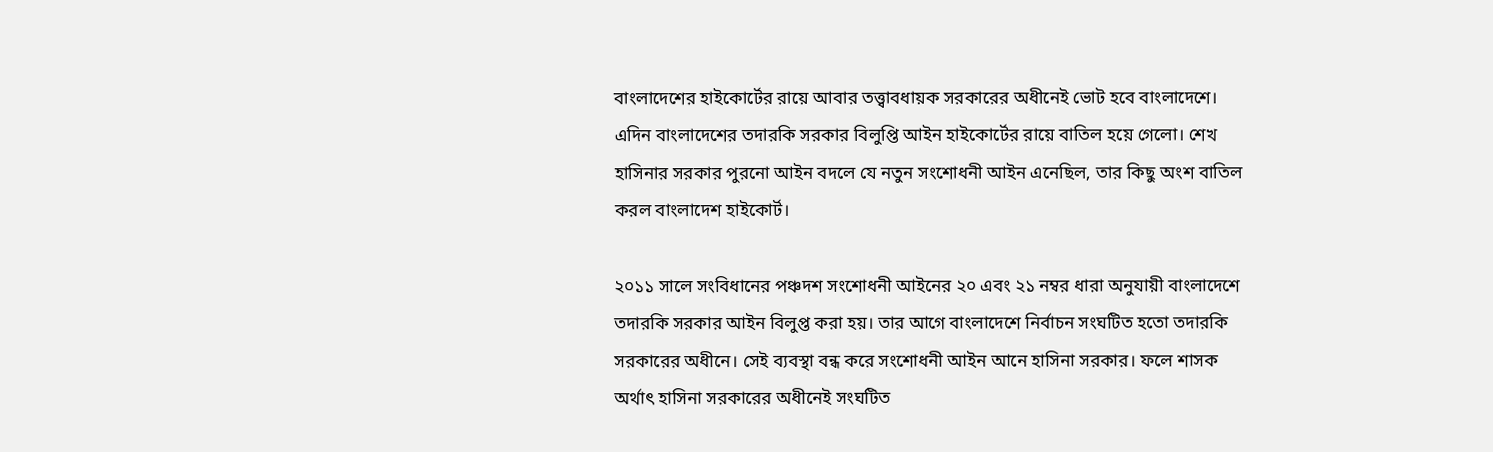বাংলাদেশের হাইকোর্টের রায়ে আবার তত্ত্বাবধায়ক সরকারের অধীনেই ভোট হবে বাংলাদেশে। এদিন বাংলাদেশের তদারকি সরকার বিলুপ্তি আইন হাইকোর্টের রায়ে বাতিল হয়ে গেলো। শেখ হাসিনার সরকার পুরনো আইন বদলে যে নতুন সংশোধনী আইন এনেছিল, তার কিছু অংশ বাতিল করল বাংলাদেশ হাইকোর্ট।

২০১১ সালে সংবিধানের পঞ্চদশ সংশোধনী আইনের ২০ এবং ২১ নম্বর ধারা অনুযায়ী বাংলাদেশে তদারকি সরকার আইন বিলুপ্ত করা হয়। তার আগে বাংলাদেশে নির্বাচন সংঘটিত হতো তদারকি সরকারের অধীনে। সেই ব্যবস্থা বন্ধ করে সংশোধনী আইন আনে হাসিনা সরকার। ফলে শাসক অর্থাৎ হাসিনা সরকারের অধীনেই সংঘটিত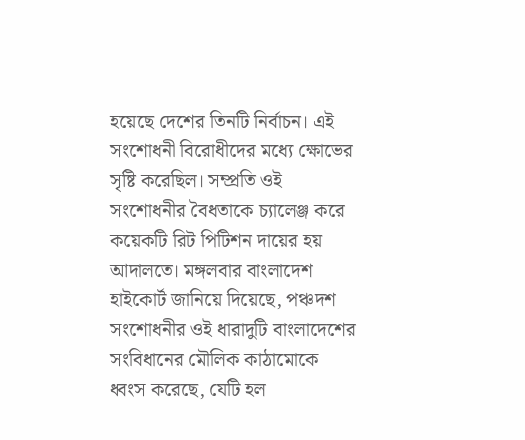হয়েছে দেশের তিনটি নির্বাচন। এই সংশোধনী বিরোধীদের মধ্যে ক্ষোভের সৃষ্টি করেছিল। সম্প্রতি ওই সংশোধনীর বৈধতাকে চ্যালেঞ্জ করে কয়েকটি রিট পিটিশন দায়ের হয় আদালতে। মঙ্গলবার বাংলাদেশ হাইকোর্ট জানিয়ে দিয়েছে, পঞ্চদশ সংশোধনীর ওই ধারাদুটি বাংলাদেশের সংবিধানের মৌলিক কাঠামোকে ধ্বংস করেছে, যেটি হল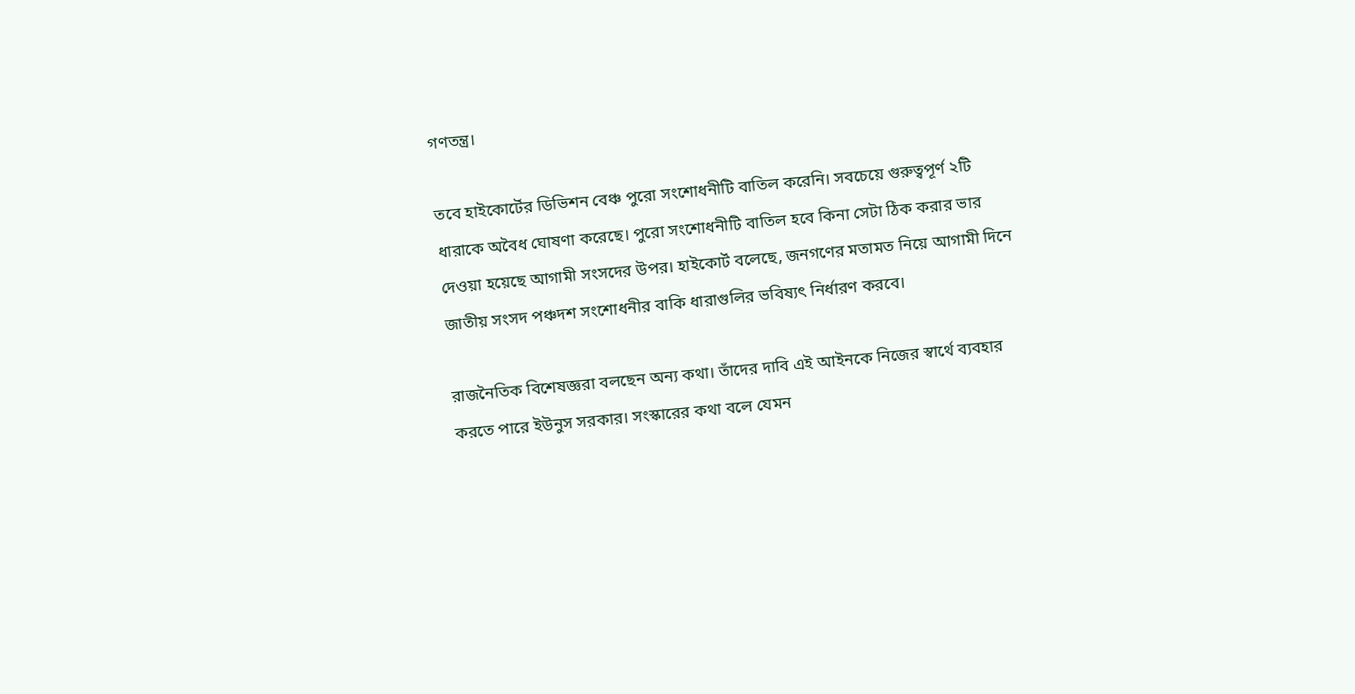গণতন্ত্র।

তবে হাইকোর্টের ডিভিশন বেঞ্চ পুরো সংশোধনীটি বাতিল করেনি। সবচেয়ে গুরুত্বপূর্ণ ২টি ধারাকে অবৈধ ঘোষণা করেছে। পুরো সংশোধনীটি বাতিল হবে কিনা সেটা ঠিক করার ভার দেওয়া হয়েছে আগামী সংসদের উপর। হাইকোর্ট বলেছে, জনগণের মতামত নিয়ে আগামী দিনে জাতীয় সংসদ পঞ্চদশ সংশোধনীর বাকি ধারাগুলির ভবিষ্যৎ নির্ধারণ করবে।

রাজনৈতিক বিশেষজ্ঞরা বলছেন অন্য কথা। তাঁদের দাবি এই আইনকে নিজের স্বার্থে ব্যবহার করতে পারে ইউনুস সরকার। সংস্কারের কথা বলে যেমন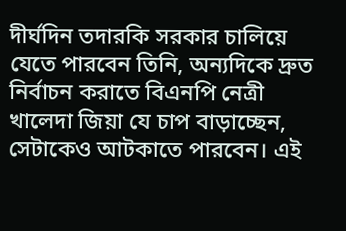দীর্ঘদিন তদারকি সরকার চালিয়ে যেতে পারবেন তিনি, অন্যদিকে দ্রুত নির্বাচন করাতে বিএনপি নেত্রী খালেদা জিয়া যে চাপ বাড়াচ্ছেন, সেটাকেও আটকাতে পারবেন। এই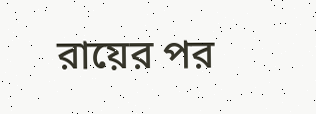রায়ের পর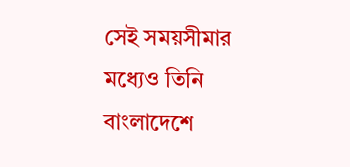সেই সময়সীমার মধ্যেও তিনি বাংলাদেশে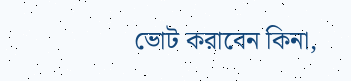ভোট করাবেন কিনা,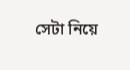সেটা নিয়ে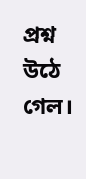প্রশ্ন উঠে গেল।